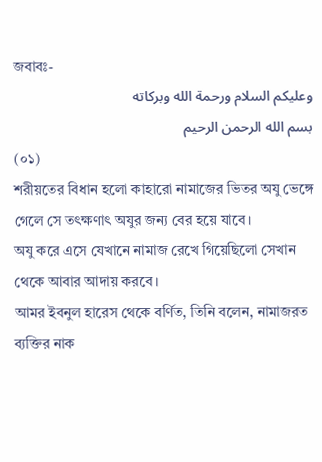জবাবঃ-
وعليكم السلام ورحمة الله وبركاته
بسم الله الرحمن الرحيم
(০১)
শরীয়তের বিধান হলো কাহারো নামাজের ভিতর অযু ভেঙ্গে গেলে সে তৎক্ষণাৎ অযুর জন্য বের হয়ে যাবে।
অযু করে এসে যেখানে নামাজ রেখে গিয়েছিলো সেখান থেকে আবার আদায় করবে।
আমর ইবনুল হারেস থেকে বর্ণিত, তিনি বলেন, নামাজরত ব্যক্তির নাক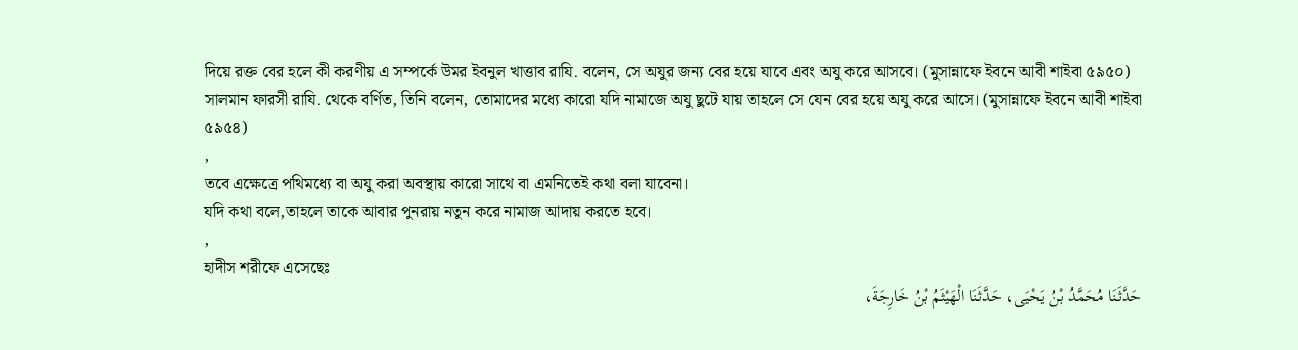দিয়ে রক্ত বের হলে কী করণীয় এ সম্পর্কে উমর ইবনুল খাত্তাব রাযি. বলেন, সে অযুর জন্য বের হয়ে যাবে এবং অযু করে আসবে। (মুসান্নাফে ইবনে আবী শাইবা ৫৯৫০)
সালমান ফারসী রাযি. থেকে বর্ণিত, তিনি বলেন, তোমাদের মধ্যে কারো যদি নামাজে অযু ছুটে যায় তাহলে সে যেন বের হয়ে অযু করে আসে। (মুসান্নাফে ইবনে আবী শাইবা ৫৯৫৪)
,
তবে এক্ষেত্রে পথিমধ্যে বা অযু করা অবস্থায় কারো সাথে বা এমনিতেই কথা বলা যাবেনা।
যদি কথা বলে,তাহলে তাকে আবার পুনরায় নতুন করে নামাজ আদায় করতে হবে।
,
হাদীস শরীফে এসেছেঃ
حَدَّثَنَا مُحَمَّدُ بْنُ يَحْيَى، حَدَّثَنَا الْهَيْثَمُ بْنُ خَارِجَةَ،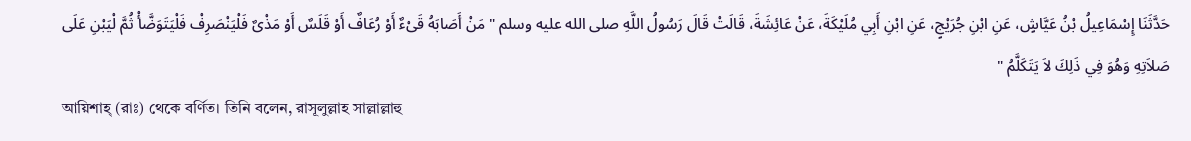حَدَّثَنَا إِسْمَاعِيلُ بْنُ عَيَّاشٍ، عَنِ ابْنِ جُرَيْجٍ، عَنِ ابْنِ أَبِي مُلَيْكَةَ، عَنْ عَائِشَةَ، قَالَتْ قَالَ رَسُولُ اللَّهِ صلى الله عليه وسلم " مَنْ أَصَابَهُ قَىْءٌ أَوْ رُعَافٌ أَوْ قَلَسٌ أَوْ مَذْىٌ فَلْيَنْصَرِفْ فَلْيَتَوَضَّأْ ثُمَّ لْيَبْنِ عَلَى صَلاَتِهِ وَهُوَ فِي ذَلِكَ لاَ يَتَكَلَّمُ "
আয়িশাহ্ (রাঃ) থেকে বর্ণিত। তিনি বলেন, রাসূলুল্লাহ সাল্লাল্লাহু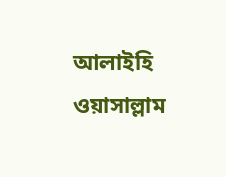আলাইহি ওয়াসাল্লাম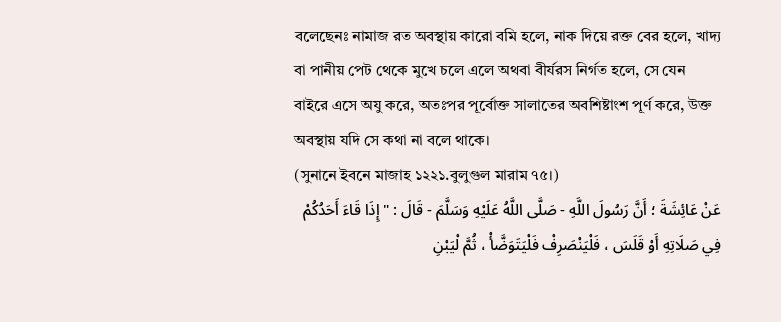বলেছেনঃ নামাজ রত অবস্থায় কারো বমি হলে, নাক দিয়ে রক্ত বের হলে, খাদ্য বা পানীয় পেট থেকে মুখে চলে এলে অথবা বীর্যরস নির্গত হলে, সে যেন বাইরে এসে অযু করে, অতঃপর পূর্বোক্ত সালাতের অবশিষ্টাংশ পূর্ণ করে, উক্ত অবস্থায় যদি সে কথা না বলে থাকে।
(সুনানে ইবনে মাজাহ ১২২১.বুলুগুল মারাম ৭৫।)
عَنْ عَائِشَةَ ؛ أَنَّ رَسُولَ اللَّهِ - صَلَّى اللَّهُ عَلَيْهِ وَسَلَّمَ - قَالَ : " إِذَا قَاءَ أَحَدُكُمْ فِي صَلَاتِهِ أَوْ قَلَسَ ، فَلْيَنْصَرِفْ فَلْيَتَوَضَّأْ ، ثُمَّ لْيَبْنِ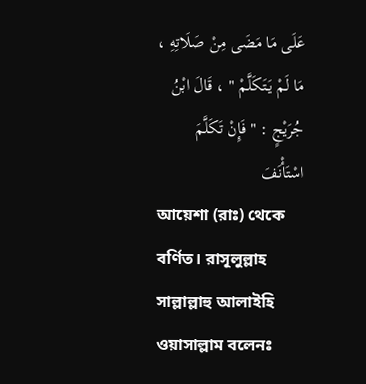عَلَى مَا مَضَى مِنْ صَلَاتِهِ ، مَا لَمْ يَتَكَلَّمْ " ، قَالَ ابْنُ جُرَيْجٍ : " فَإِنْ تَكَلَّمَ اسْتَأْنَفَ
আয়েশা (রাঃ) থেকে বর্ণিত। রাসূলুল্লাহ সাল্লাল্লাহু আলাইহি ওয়াসাল্লাম বলেনঃ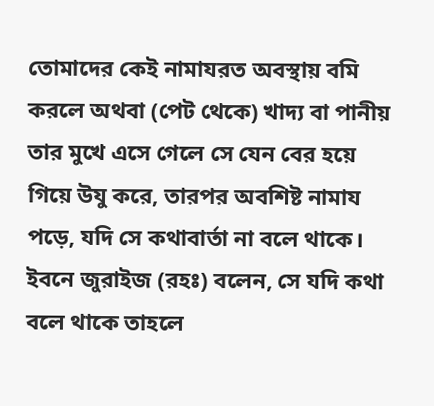তোমাদের কেই নামাযরত অবস্থায় বমি করলে অথবা (পেট থেকে) খাদ্য বা পানীয় তার মুখে এসে গেলে সে যেন বের হয়ে গিয়ে উযু করে, তারপর অবশিষ্ট নামায পড়ে, যদি সে কথাবার্তা না বলে থাকে। ইবনে জুরাইজ (রহঃ) বলেন, সে যদি কথা বলে থাকে তাহলে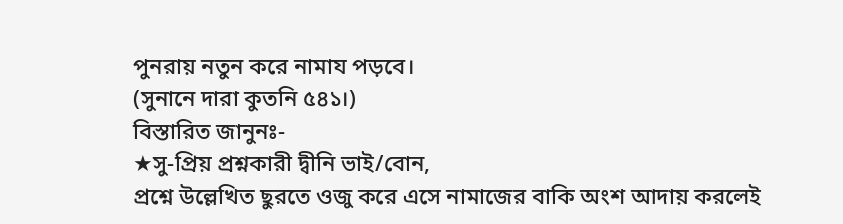পুনরায় নতুন করে নামায পড়বে।
(সুনানে দারা কুতনি ৫৪১।)
বিস্তারিত জানুনঃ-
★সু-প্রিয় প্রশ্নকারী দ্বীনি ভাই/বোন,
প্রশ্নে উল্লেখিত ছুরতে ওজু করে এসে নামাজের বাকি অংশ আদায় করলেই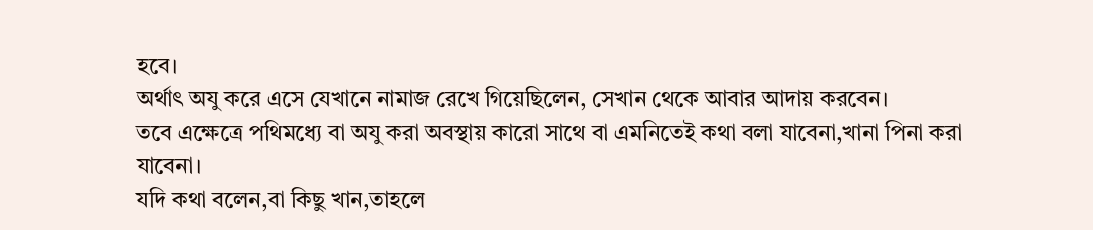হবে।
অর্থাৎ অযু করে এসে যেখানে নামাজ রেখে গিয়েছিলেন, সেখান থেকে আবার আদায় করবেন।
তবে এক্ষেত্রে পথিমধ্যে বা অযু করা অবস্থায় কারো সাথে বা এমনিতেই কথা বলা যাবেনা,খানা পিনা করা যাবেনা।
যদি কথা বলেন,বা কিছু খান,তাহলে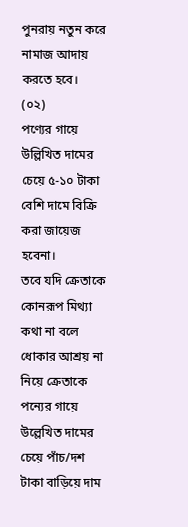পুনরায় নতুন করে নামাজ আদায় করতে হবে।
(০২)
পণ্যের গায়ে উল্লিখিত দামের চেয়ে ৫-১০ টাকা বেশি দামে বিক্রি করা জায়েজ হবেনা।
তবে যদি ক্রেতাকে কোনরূপ মিথ্যা কথা না বলে ধোকার আশ্রয় না নিয়ে ক্রেতাকে পন্যের গায়ে উল্লেখিত দামের চেয়ে পাঁচ/দশ টাকা বাড়িয়ে দাম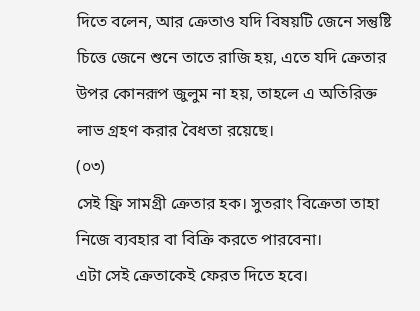দিতে বলেন, আর ক্রেতাও যদি বিষয়টি জেনে সন্তুষ্টি চিত্তে জেনে শুনে তাতে রাজি হয়, এতে যদি ক্রেতার উপর কোনরূপ জুলুম না হয়, তাহলে এ অতিরিক্ত লাভ গ্রহণ করার বৈধতা রয়েছে।
(০৩)
সেই ফ্রি সামগ্রী ক্রেতার হক। সুতরাং বিক্রেতা তাহা নিজে ব্যবহার বা বিক্রি করতে পারবেনা।
এটা সেই ক্রেতাকেই ফেরত দিতে হবে।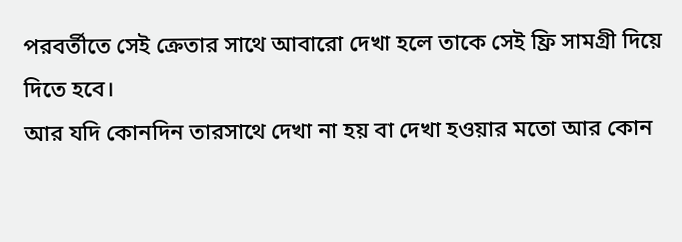পরবর্তীতে সেই ক্রেতার সাথে আবারো দেখা হলে তাকে সেই ফ্রি সামগ্রী দিয়ে দিতে হবে।
আর যদি কোনদিন তারসাথে দেখা না হয় বা দেখা হওয়ার মতো আর কোন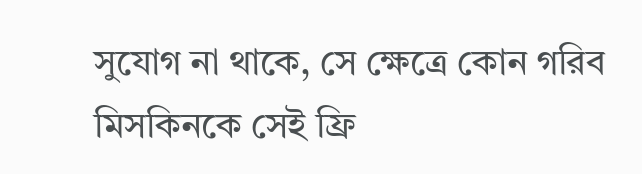সুযোগ না থাকে, সে ক্ষেত্রে কোন গরিব মিসকিনকে সেই ফ্রি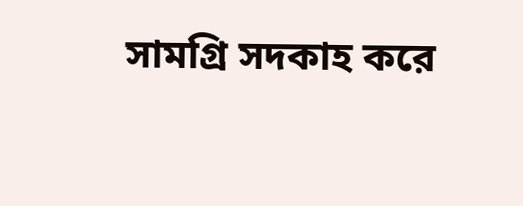সামগ্রি সদকাহ করে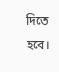দিতে হবে।